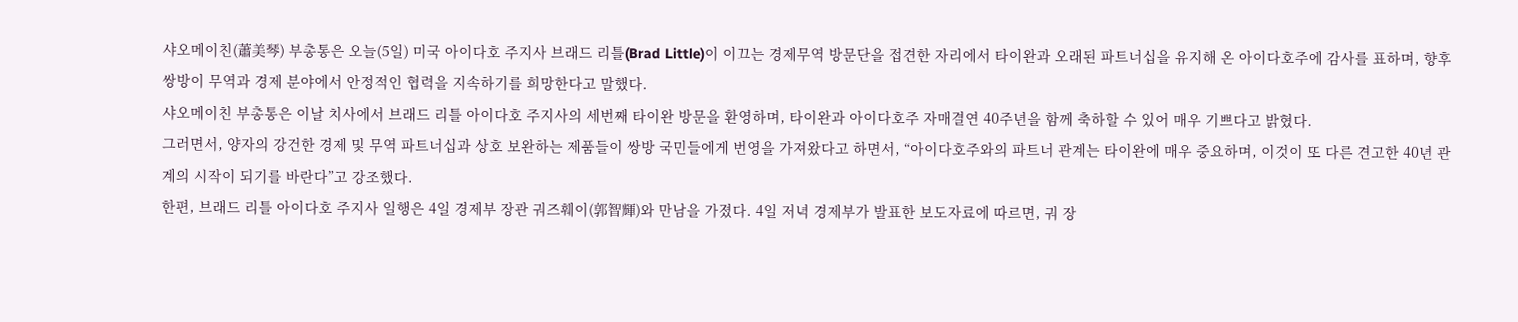샤오메이친(蕭美琴) 부총통은 오늘(5일) 미국 아이다호 주지사 브래드 리틀(Brad Little)이 이끄는 경제무역 방문단을 접견한 자리에서 타이완과 오래된 파트너십을 유지해 온 아이다호주에 감사를 표하며, 향후 쌍방이 무역과 경제 분야에서 안정적인 협력을 지속하기를 희망한다고 말했다.
샤오메이친 부총통은 이날 치사에서 브래드 리틀 아이다호 주지사의 세번째 타이완 방문을 환영하며, 타이완과 아이다호주 자매결연 40주년을 함께 축하할 수 있어 매우 기쁘다고 밝혔다.
그러면서, 양자의 강건한 경제 및 무역 파트너십과 상호 보완하는 제품들이 쌍방 국민들에게 번영을 가져왔다고 하면서, “아이다호주와의 파트너 관계는 타이완에 매우 중요하며, 이것이 또 다른 견고한 40년 관계의 시작이 되기를 바란다”고 강조했다.
한편, 브래드 리틀 아이다호 주지사 일행은 4일 경제부 장관 궈즈훼이(郭智輝)와 만남을 가졌다. 4일 저녁 경제부가 발표한 보도자료에 따르면, 궈 장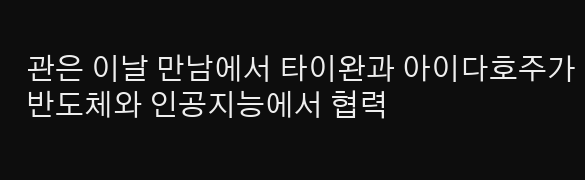관은 이날 만남에서 타이완과 아이다호주가 반도체와 인공지능에서 협력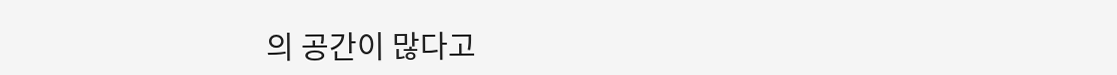의 공간이 많다고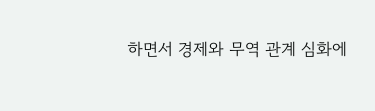하면서 경제와 무역 관계 심화에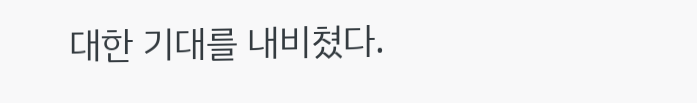대한 기대를 내비쳤다.